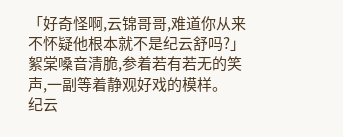「好奇怪啊,云锦哥哥,难道你从来不怀疑他根本就不是纪云舒吗?」
絮棠嗓音清脆,参着若有若无的笑声,一副等着静观好戏的模样。
纪云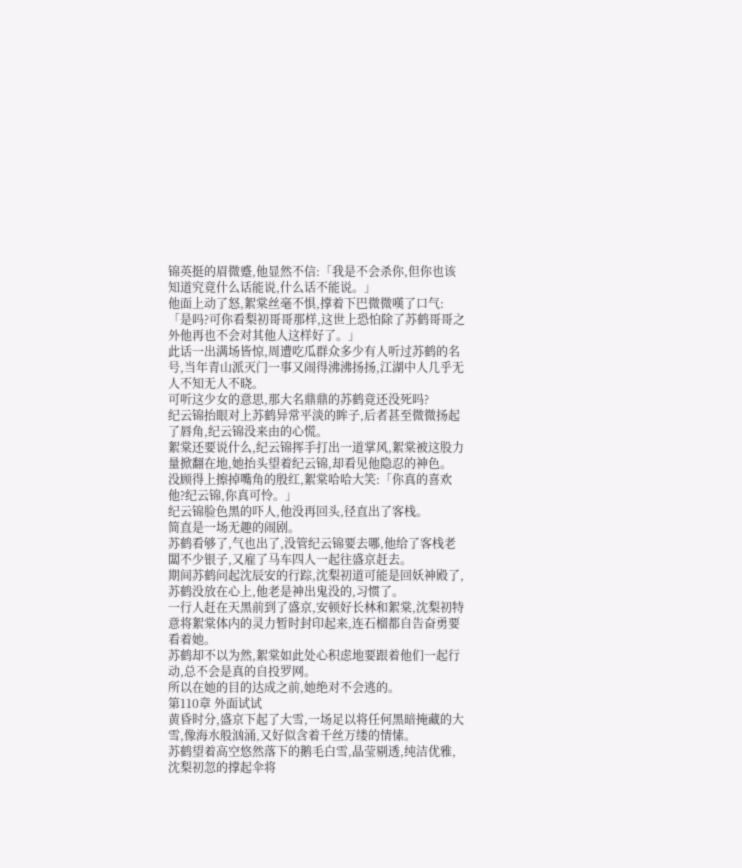锦英挺的眉微蹙,他显然不信:「我是不会杀你,但你也该知道究竟什么话能说,什么话不能说。」
他面上动了怒,絮棠丝毫不惧,撑着下巴微微嘆了口气:「是吗?可你看梨初哥哥那样,这世上恐怕除了苏鹤哥哥之外他再也不会对其他人这样好了。」
此话一出满场皆惊,周遭吃瓜群众多少有人听过苏鹤的名号,当年青山派灭门一事又闹得沸沸扬扬,江湖中人几乎无人不知无人不晓。
可听这少女的意思,那大名鼎鼎的苏鹤竟还没死吗?
纪云锦抬眼对上苏鹤异常平淡的眸子,后者甚至微微扬起了唇角,纪云锦没来由的心慌。
絮棠还要说什么,纪云锦挥手打出一道掌风,絮棠被这股力量掀翻在地,她抬头望着纪云锦,却看见他隐忍的神色。
没顾得上擦掉嘴角的殷红,絮棠哈哈大笑:「你真的喜欢他?纪云锦,你真可怜。」
纪云锦脸色黑的吓人,他没再回头,径直出了客栈。
简直是一场无趣的闹剧。
苏鹤看够了,气也出了,没管纪云锦要去哪,他给了客栈老闆不少银子,又雇了马车四人一起往盛京赶去。
期间苏鹤问起沈辰安的行踪,沈梨初道可能是回妖神殿了,苏鹤没放在心上,他老是神出鬼没的,习惯了。
一行人赶在天黑前到了盛京,安顿好长林和絮棠,沈梨初特意将絮棠体内的灵力暂时封印起来,连石榴都自告奋勇要看着她。
苏鹤却不以为然,絮棠如此处心积虑地要跟着他们一起行动,总不会是真的自投罗网。
所以在她的目的达成之前,她绝对不会逃的。
第110章 外面试试
黄昏时分,盛京下起了大雪,一场足以将任何黑暗掩藏的大雪,像海水般汹涌,又好似含着千丝万缕的情愫。
苏鹤望着高空悠然落下的鹅毛白雪,晶莹剔透,纯洁优雅,沈梨初忽的撑起伞将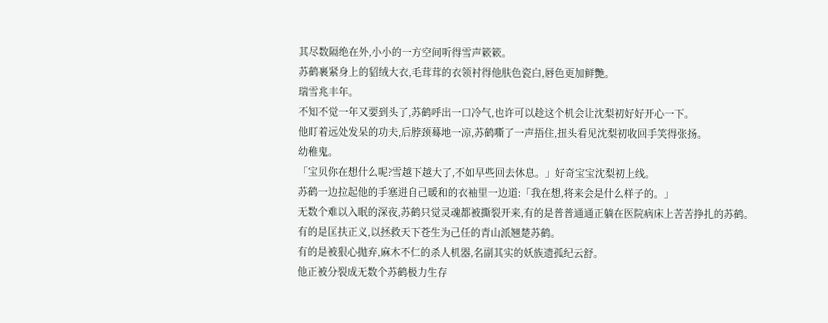其尽数隔绝在外,小小的一方空间听得雪声簌簌。
苏鹤裹紧身上的貂绒大衣,毛茸茸的衣领衬得他肤色瓷白,唇色更加鲜艷。
瑞雪兆丰年。
不知不觉一年又要到头了,苏鹤呼出一口冷气,也许可以趁这个机会让沈梨初好好开心一下。
他盯着远处发呆的功夫,后脖颈蓦地一凉,苏鹤嘶了一声捂住,扭头看见沈梨初收回手笑得张扬。
幼稚鬼。
「宝贝你在想什么呢?雪越下越大了,不如早些回去休息。」好奇宝宝沈梨初上线。
苏鹤一边拉起他的手塞进自己暖和的衣袖里一边道:「我在想,将来会是什么样子的。」
无数个难以入眠的深夜,苏鹤只觉灵魂都被撕裂开来,有的是普普通通正躺在医院病床上苦苦挣扎的苏鹤。
有的是匡扶正义,以拯救天下苍生为己任的青山派翘楚苏鹤。
有的是被狠心抛弃,麻木不仁的杀人机器,名副其实的妖族遗孤纪云舒。
他正被分裂成无数个苏鹤极力生存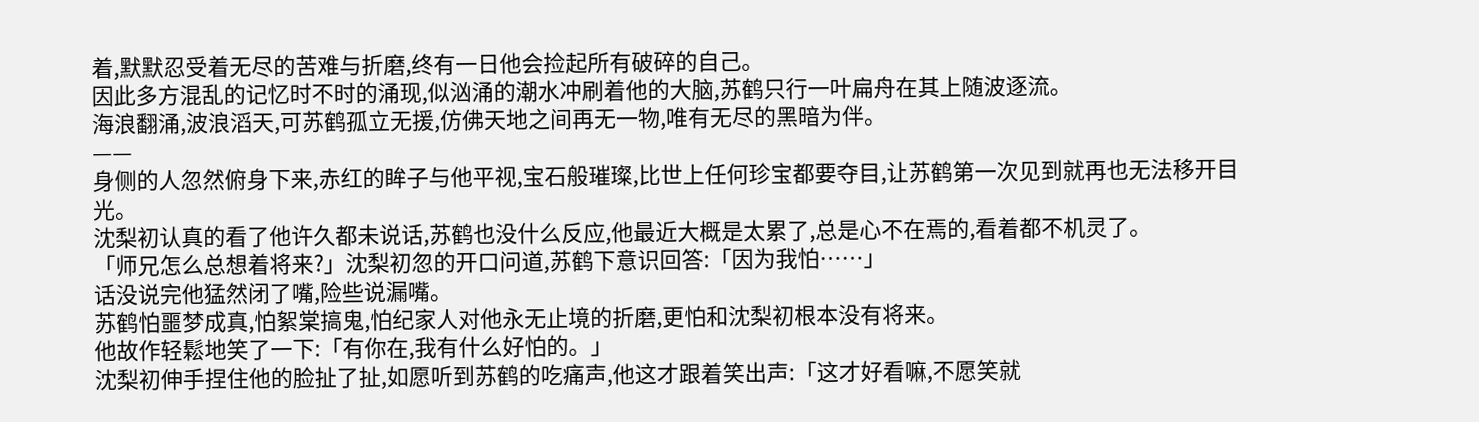着,默默忍受着无尽的苦难与折磨,终有一日他会捡起所有破碎的自己。
因此多方混乱的记忆时不时的涌现,似汹涌的潮水冲刷着他的大脑,苏鹤只行一叶扁舟在其上随波逐流。
海浪翻涌,波浪滔天,可苏鹤孤立无援,仿佛天地之间再无一物,唯有无尽的黑暗为伴。
——
身侧的人忽然俯身下来,赤红的眸子与他平视,宝石般璀璨,比世上任何珍宝都要夺目,让苏鹤第一次见到就再也无法移开目光。
沈梨初认真的看了他许久都未说话,苏鹤也没什么反应,他最近大概是太累了,总是心不在焉的,看着都不机灵了。
「师兄怎么总想着将来?」沈梨初忽的开口问道,苏鹤下意识回答:「因为我怕……」
话没说完他猛然闭了嘴,险些说漏嘴。
苏鹤怕噩梦成真,怕絮棠搞鬼,怕纪家人对他永无止境的折磨,更怕和沈梨初根本没有将来。
他故作轻鬆地笑了一下:「有你在,我有什么好怕的。」
沈梨初伸手捏住他的脸扯了扯,如愿听到苏鹤的吃痛声,他这才跟着笑出声:「这才好看嘛,不愿笑就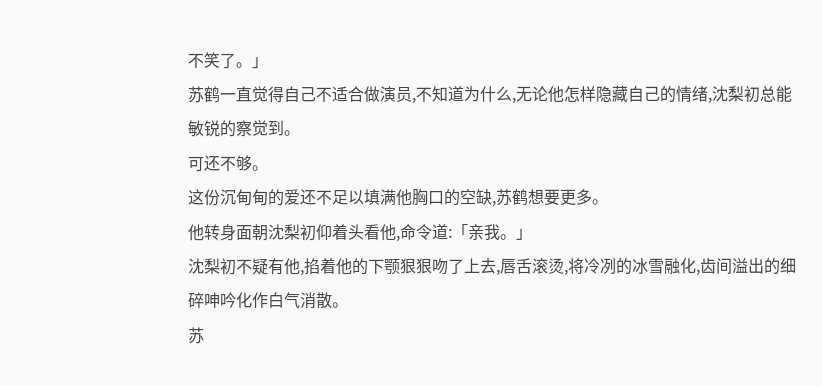不笑了。」
苏鹤一直觉得自己不适合做演员,不知道为什么,无论他怎样隐藏自己的情绪,沈梨初总能敏锐的察觉到。
可还不够。
这份沉甸甸的爱还不足以填满他胸口的空缺,苏鹤想要更多。
他转身面朝沈梨初仰着头看他,命令道:「亲我。」
沈梨初不疑有他,掐着他的下颚狠狠吻了上去,唇舌滚烫,将冷冽的冰雪融化,齿间溢出的细碎呻吟化作白气消散。
苏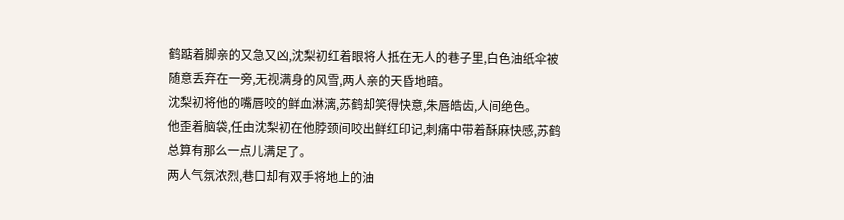鹤踮着脚亲的又急又凶,沈梨初红着眼将人抵在无人的巷子里,白色油纸伞被随意丢弃在一旁,无视满身的风雪,两人亲的天昏地暗。
沈梨初将他的嘴唇咬的鲜血淋漓,苏鹤却笑得快意,朱唇皓齿,人间绝色。
他歪着脑袋,任由沈梨初在他脖颈间咬出鲜红印记,刺痛中带着酥麻快感,苏鹤总算有那么一点儿满足了。
两人气氛浓烈,巷口却有双手将地上的油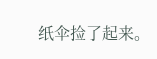纸伞捡了起来。